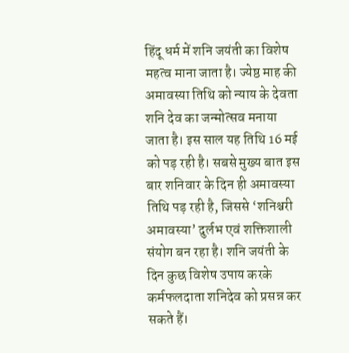हिंदू धर्म में शनि जयंती का विशेष महत्व माना जाता है। ज्येष्ठ माह की अमावस्या तिथि को न्याय के देवता शनि देव का जन्मोत्सव मनाया जाता है। इस साल यह तिथि 16 मई को पड़ रही है। सबसे मुख्य बात इस बार शनिवार के दिन ही अमावस्या तिथि पड़ रही है, जिससे ‘शनिश्चरी अमावस्या’ दुर्लभ एवं शक्तिशाली संयोग बन रहा है। शनि जयंती के दिन कुछ विशेष उपाय करके कर्मफलदाता शनिदेव को प्रसन्न कर सकते हैं।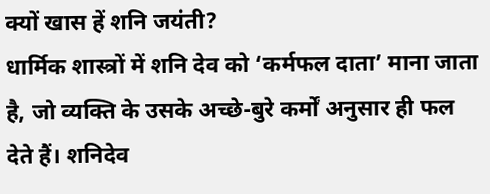क्यों खास हें शनि जयंती?
धार्मिक शास्त्रों में शनि देव को ‘कर्मफल दाता’ माना जाता है, जो व्यक्ति के उसके अच्छे-बुरे कर्मों अनुसार ही फल देते हैं। शनिदेव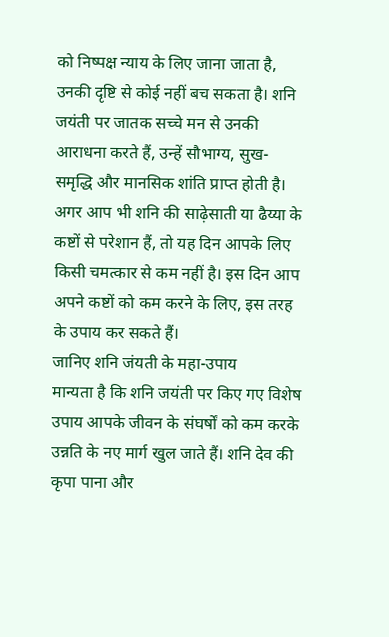को निष्पक्ष न्याय के लिए जाना जाता है, उनकी दृष्टि से कोई नहीं बच सकता है। शनि जयंती पर जातक सच्चे मन से उनकी आराधना करते हैं, उन्हें सौभाग्य, सुख-समृद्धि और मानसिक शांति प्राप्त होती है।
अगर आप भी शनि की साढ़ेसाती या ढैय्या के कष्टों से परेशान हैं, तो यह दिन आपके लिए किसी चमत्कार से कम नहीं है। इस दिन आप अपने कष्टों को कम करने के लिए, इस तरह के उपाय कर सकते हैं।
जानिए शनि जंयती के महा-उपाय
मान्यता है कि शनि जयंती पर किए गए विशेष उपाय आपके जीवन के संघर्षों को कम करके उन्नति के नए मार्ग खुल जाते हैं। शनि देव की कृपा पाना और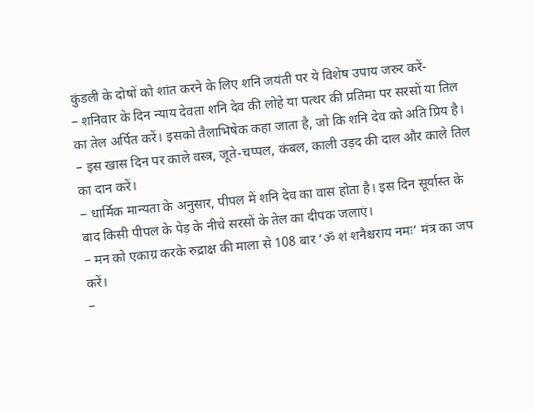कुंडली के दोषों को शांत करने के लिए शनि जयंती पर ये विशेष उपाय जरुर करें-
– शनिवार के दिन न्याय देवता शनि देव की लोहे या पत्थर की प्रतिमा पर सरसों या तिल का तेल अर्पित करें। इसको तैलाभिषेक कहा जाता है, जो कि शनि देव को अति प्रिय है।
– इस खास दिन पर काले वस्त्र, जूते-चप्पल, कंबल, काली उड़द की दाल और काले तिल का दान करें।
– धार्मिक मान्यता के अनुसार, पीपल में शनि देव का वास होता है। इस दिन सूर्यास्त के बाद किसी पीपल के पेड़ के नीचे सरसों के तेल का दीपक जलाएं।
– मन को एकाग्र करके रुद्राक्ष की माला से 108 बार ‘ॐ शं शनैश्चराय नमः’ मंत्र का जप करें।
–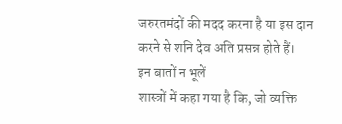जरुरतमंदों की मदद करना है या इस दान करने से शनि देव अति प्रसन्न होते हैं।
इन बातों न भूलें
शास्त्रों में कहा गया है कि, जो व्यक्ति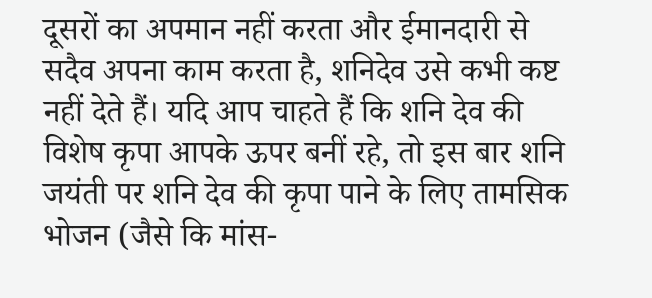दूसरों का अपमान नहीं करता और ईमानदारी से सदैव अपना काम करता है, शनिदेव उसे कभी कष्ट नहीं देते हैं। यदि आप चाहते हैं कि शनि देव की विशेष कृपा आपके ऊपर बनीं रहे, तो इस बार शनि जयंती पर शनि देव की कृपा पाने के लिए तामसिक भोजन (जैसे कि मांस-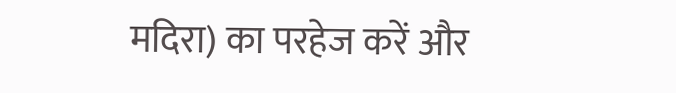मदिरा) का परहेज करें और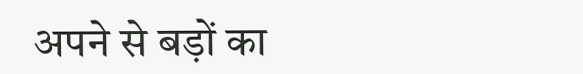अपने से बड़ों का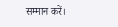सम्मान करें।